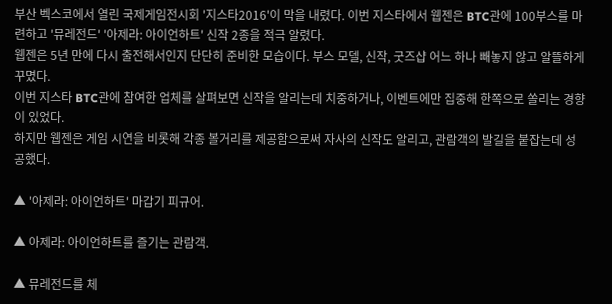부산 벡스코에서 열린 국제게임전시회 '지스타2016'이 막을 내렸다. 이번 지스타에서 웹젠은 BTC관에 100부스를 마련하고 '뮤레전드' '아제라: 아이언하트' 신작 2종을 적극 알렸다.
웹젠은 5년 만에 다시 출전해서인지 단단히 준비한 모습이다. 부스 모델, 신작, 굿즈샵 어느 하나 빼놓지 않고 알뜰하게 꾸몄다.
이번 지스타 BTC관에 참여한 업체를 살펴보면 신작을 알리는데 치중하거나, 이벤트에만 집중해 한쪽으로 쏠리는 경향이 있었다.
하지만 웹젠은 게임 시연을 비롯해 각종 볼거리를 제공함으로써 자사의 신작도 알리고, 관람객의 발길을 붙잡는데 성공했다.

▲ '아제라: 아이언하트' 마갑기 피규어.

▲ 아제라: 아이언하트를 즐기는 관람객.

▲ 뮤레전드를 체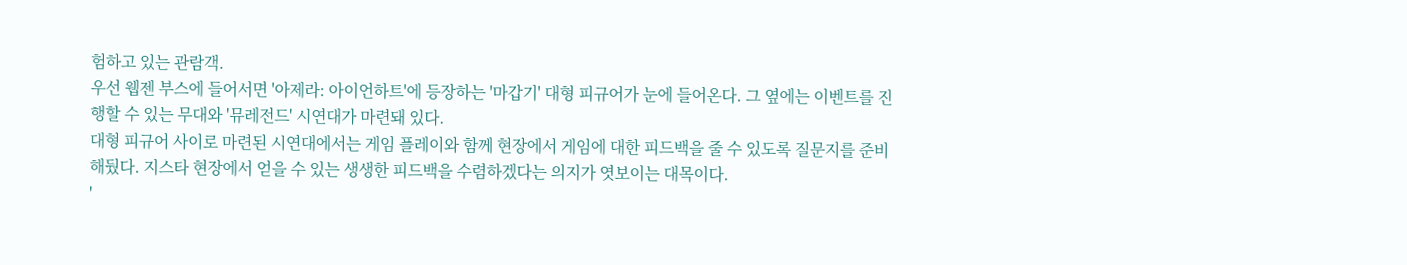험하고 있는 관람객.
우선 웹젠 부스에 들어서면 '아제라: 아이언하트'에 등장하는 '마갑기' 대형 피규어가 눈에 들어온다. 그 옆에는 이벤트를 진행할 수 있는 무대와 '뮤레전드' 시연대가 마련돼 있다.
대형 피규어 사이로 마련된 시연대에서는 게임 플레이와 함께 현장에서 게임에 대한 피드백을 줄 수 있도록 질문지를 준비해뒀다. 지스타 현장에서 얻을 수 있는 생생한 피드백을 수렴하겠다는 의지가 엿보이는 대목이다.
'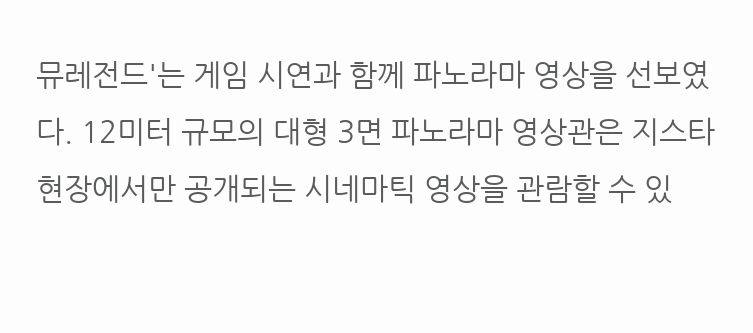뮤레전드'는 게임 시연과 함께 파노라마 영상을 선보였다. 12미터 규모의 대형 3면 파노라마 영상관은 지스타 현장에서만 공개되는 시네마틱 영상을 관람할 수 있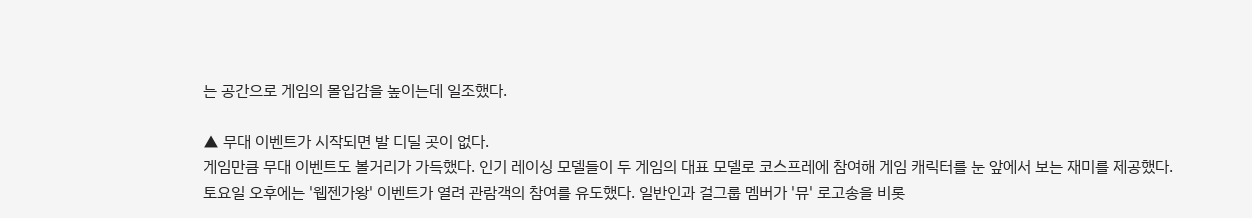는 공간으로 게임의 몰입감을 높이는데 일조했다.

▲ 무대 이벤트가 시작되면 발 디딜 곳이 없다.
게임만큼 무대 이벤트도 볼거리가 가득했다. 인기 레이싱 모델들이 두 게임의 대표 모델로 코스프레에 참여해 게임 캐릭터를 눈 앞에서 보는 재미를 제공했다.
토요일 오후에는 '웹젠가왕' 이벤트가 열려 관람객의 참여를 유도했다. 일반인과 걸그룹 멤버가 '뮤' 로고송을 비롯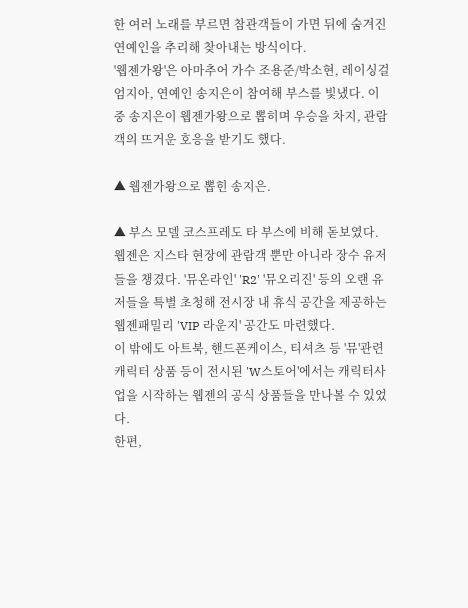한 여러 노래를 부르면 참관객들이 가면 뒤에 숨겨진 연예인을 추리해 찾아내는 방식이다.
'웹젠가왕'은 아마추어 가수 조용준/박소현, 레이싱걸 엄지아, 연예인 송지은이 참여해 부스를 빛냈다. 이중 송지은이 웹젠가왕으로 뽑히며 우승을 차지, 관람객의 뜨거운 호응을 받기도 했다.

▲ 웹젠가왕으로 뽑힌 송지은.

▲ 부스 모델 코스프레도 타 부스에 비해 돋보였다.
웹젠은 지스타 현장에 관람객 뿐만 아니라 장수 유저들을 챙겼다. '뮤온라인' 'R2' '뮤오리진' 등의 오랜 유저들을 특별 초청해 전시장 내 휴식 공간을 제공하는 웹젠패밀리 'VIP 라운지' 공간도 마련했다.
이 밖에도 아트북, 핸드폰케이스, 티셔츠 등 '뮤'관련 캐릭터 상품 등이 전시된 'W스토어'에서는 캐릭터사업을 시작하는 웹젠의 공식 상품들을 만나볼 수 있었다.
한편,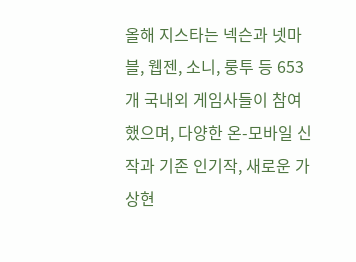올해 지스타는 넥슨과 넷마블, 웹젠, 소니, 룽투 등 653개 국내외 게임사들이 참여했으며, 다양한 온-모바일 신작과 기존 인기작, 새로운 가상현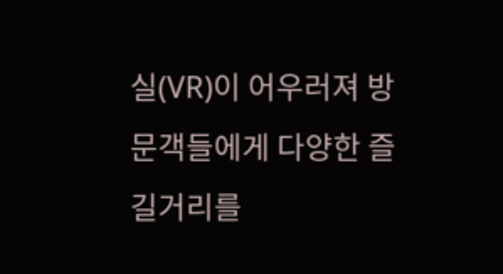실(VR)이 어우러져 방문객들에게 다양한 즐길거리를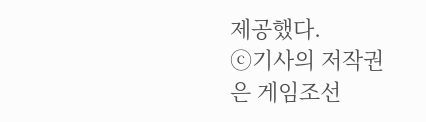제공했다.
ⓒ기사의 저작권은 게임조선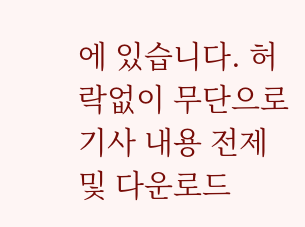에 있습니다. 허락없이 무단으로 기사 내용 전제 및 다운로드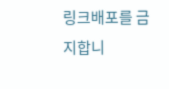링크배포를 금지합니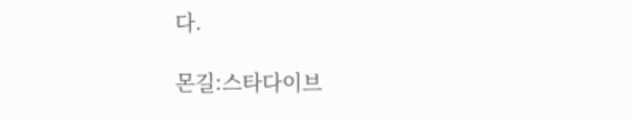다.

몬길:스타다이브